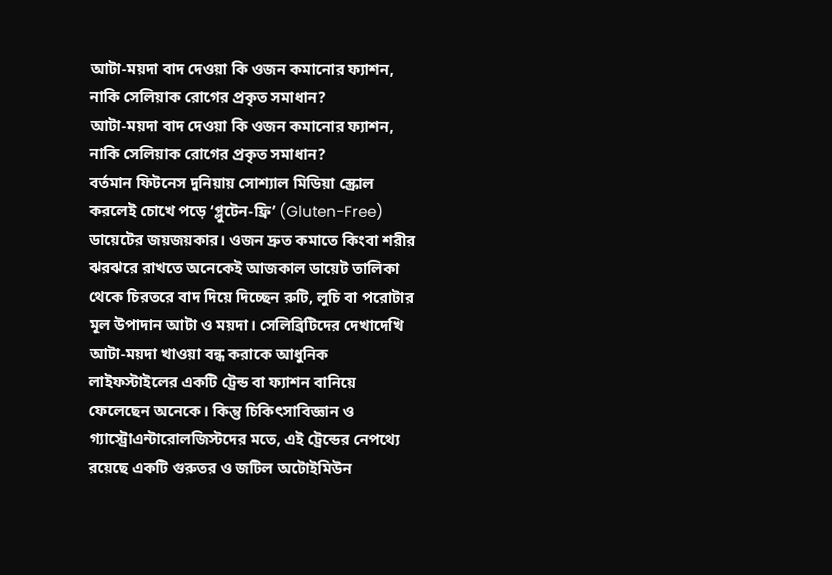আটা-ময়দা বাদ দেওয়া কি ওজন কমানোর ফ্যাশন, নাকি সেলিয়াক রোগের প্রকৃত সমাধান?
আটা-ময়দা বাদ দেওয়া কি ওজন কমানোর ফ্যাশন, নাকি সেলিয়াক রোগের প্রকৃত সমাধান?
বর্তমান ফিটনেস দুনিয়ায় সোশ্যাল মিডিয়া স্ক্রোল করলেই চোখে পড়ে ‘গ্লুটেন-ফ্রি’ (Gluten-Free) ডায়েটের জয়জয়কার। ওজন দ্রুত কমাতে কিংবা শরীর ঝরঝরে রাখতে অনেকেই আজকাল ডায়েট তালিকা থেকে চিরতরে বাদ দিয়ে দিচ্ছেন রুটি, লুচি বা পরোটার মূল উপাদান আটা ও ময়দা। সেলিব্রিটিদের দেখাদেখি আটা-ময়দা খাওয়া বন্ধ করাকে আধুনিক লাইফস্টাইলের একটি ট্রেন্ড বা ফ্যাশন বানিয়ে ফেলেছেন অনেকে। কিন্তু চিকিৎসাবিজ্ঞান ও গ্যাস্ট্রোএন্টারোলজিস্টদের মতে, এই ট্রেন্ডের নেপথ্যে রয়েছে একটি গুরুতর ও জটিল অটোইমিউন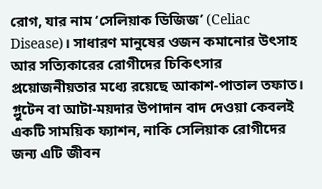রোগ, যার নাম ‘সেলিয়াক ডিজিজ’ (Celiac Disease)। সাধারণ মানুষের ওজন কমানোর উৎসাহ আর সত্যিকারের রোগীদের চিকিৎসার প্রয়োজনীয়তার মধ্যে রয়েছে আকাশ-পাতাল তফাত।
গ্লুটেন বা আটা-ময়দার উপাদান বাদ দেওয়া কেবলই একটি সাময়িক ফ্যাশন, নাকি সেলিয়াক রোগীদের জন্য এটি জীবন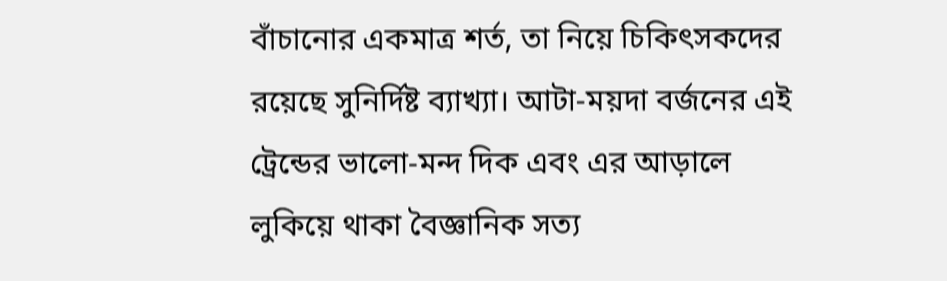বাঁচানোর একমাত্র শর্ত, তা নিয়ে চিকিৎসকদের রয়েছে সুনির্দিষ্ট ব্যাখ্যা। আটা-ময়দা বর্জনের এই ট্রেন্ডের ভালো-মন্দ দিক এবং এর আড়ালে লুকিয়ে থাকা বৈজ্ঞানিক সত্য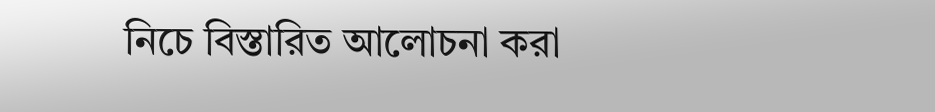নিচে বিস্তারিত আলোচনা করা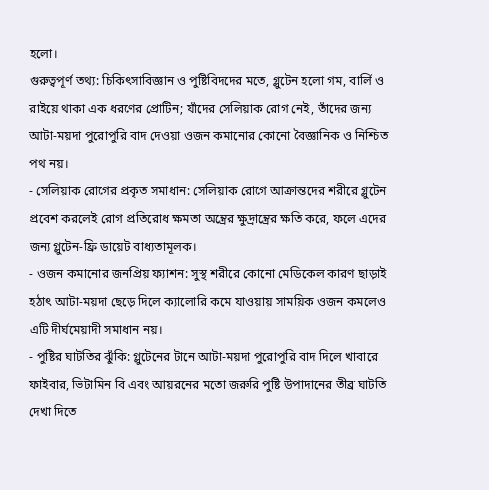হলো।
গুরুত্বপূর্ণ তথ্য: চিকিৎসাবিজ্ঞান ও পুষ্টিবিদদের মতে, গ্লুটেন হলো গম, বার্লি ও রাইয়ে থাকা এক ধরণের প্রোটিন; যাঁদের সেলিয়াক রোগ নেই, তাঁদের জন্য আটা-ময়দা পুরোপুরি বাদ দেওয়া ওজন কমানোর কোনো বৈজ্ঞানিক ও নিশ্চিত পথ নয়।
- সেলিয়াক রোগের প্রকৃত সমাধান: সেলিয়াক রোগে আক্রান্তদের শরীরে গ্লুটেন প্রবেশ করলেই রোগ প্রতিরোধ ক্ষমতা অন্ত্রের ক্ষুদ্রান্ত্রের ক্ষতি করে, ফলে এদের জন্য গ্লুটেন-ফ্রি ডায়েট বাধ্যতামূলক।
- ওজন কমানোর জনপ্রিয় ফ্যাশন: সুস্থ শরীরে কোনো মেডিকেল কারণ ছাড়াই হঠাৎ আটা-ময়দা ছেড়ে দিলে ক্যালোরি কমে যাওয়ায় সাময়িক ওজন কমলেও এটি দীর্ঘমেয়াদী সমাধান নয়।
- পুষ্টির ঘাটতির ঝুঁকি: গ্লুটেনের টানে আটা-ময়দা পুরোপুরি বাদ দিলে খাবারে ফাইবার, ভিটামিন বি এবং আয়রনের মতো জরুরি পুষ্টি উপাদানের তীব্র ঘাটতি দেখা দিতে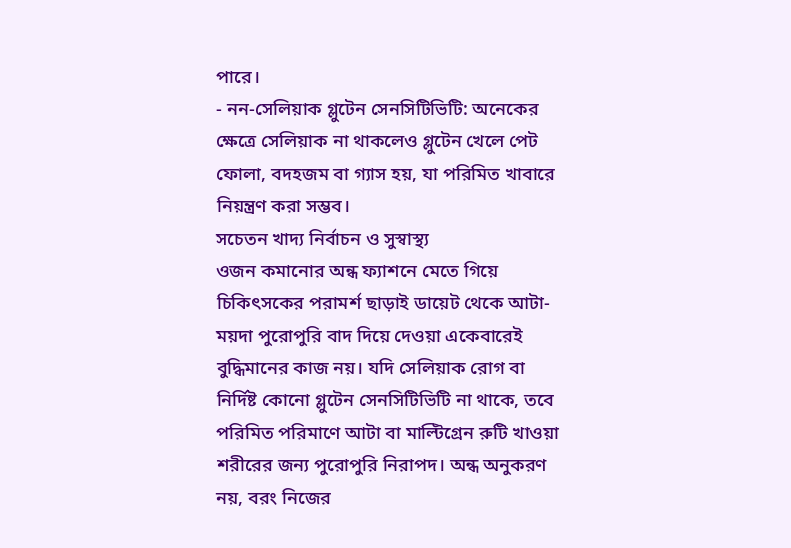পারে।
- নন-সেলিয়াক গ্লুটেন সেনসিটিভিটি: অনেকের ক্ষেত্রে সেলিয়াক না থাকলেও গ্লুটেন খেলে পেট ফোলা, বদহজম বা গ্যাস হয়, যা পরিমিত খাবারে নিয়ন্ত্রণ করা সম্ভব।
সচেতন খাদ্য নির্বাচন ও সুস্বাস্থ্য
ওজন কমানোর অন্ধ ফ্যাশনে মেতে গিয়ে চিকিৎসকের পরামর্শ ছাড়াই ডায়েট থেকে আটা-ময়দা পুরোপুরি বাদ দিয়ে দেওয়া একেবারেই বুদ্ধিমানের কাজ নয়। যদি সেলিয়াক রোগ বা নির্দিষ্ট কোনো গ্লুটেন সেনসিটিভিটি না থাকে, তবে পরিমিত পরিমাণে আটা বা মাল্টিগ্রেন রুটি খাওয়া শরীরের জন্য পুরোপুরি নিরাপদ। অন্ধ অনুকরণ নয়, বরং নিজের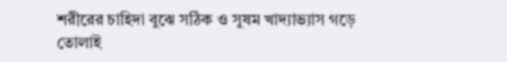শরীরের চাহিদা বুঝে সঠিক ও সুষম খাদ্যাভ্যাস গড়ে তোলাই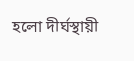হলো দীর্ঘস্থায়ী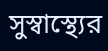সুস্বাস্থ্যের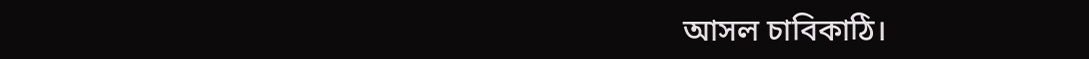আসল চাবিকাঠি।